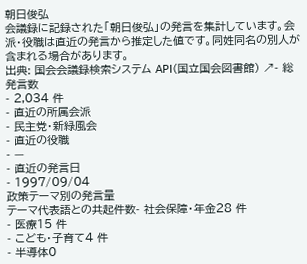朝日俊弘
会議録に記録された「朝日俊弘」の発言を集計しています。会派・役職は直近の発言から推定した値です。同姓同名の別人が含まれる場合があります。
出典: 国会会議録検索システム API(国立国会図書館) ↗- 総発言数
- 2,034 件
- 直近の所属会派
- 民主党・新緑風会
- 直近の役職
- —
- 直近の発言日
- 1997/09/04
政策テーマ別の発言量
テーマ代表語との共起件数- 社会保障・年金28 件
- 医療15 件
- こども・子育て4 件
- 半導体0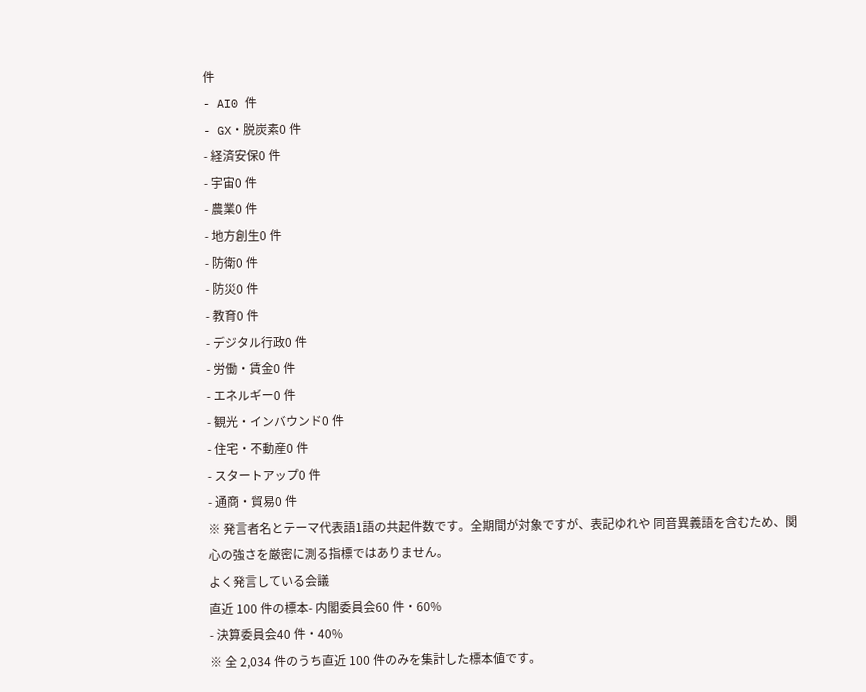件
- AI0 件
- GX・脱炭素0 件
- 経済安保0 件
- 宇宙0 件
- 農業0 件
- 地方創生0 件
- 防衛0 件
- 防災0 件
- 教育0 件
- デジタル行政0 件
- 労働・賃金0 件
- エネルギー0 件
- 観光・インバウンド0 件
- 住宅・不動産0 件
- スタートアップ0 件
- 通商・貿易0 件
※ 発言者名とテーマ代表語1語の共起件数です。全期間が対象ですが、表記ゆれや 同音異義語を含むため、関心の強さを厳密に測る指標ではありません。
よく発言している会議
直近 100 件の標本- 内閣委員会60 件・60%
- 決算委員会40 件・40%
※ 全 2,034 件のうち直近 100 件のみを集計した標本値です。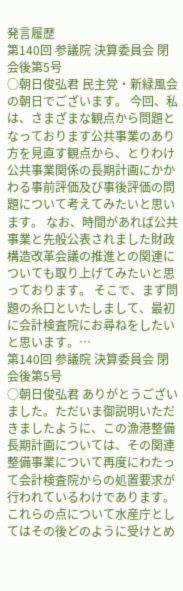発言履歴
第140回 参議院 決算委員会 閉会後第5号
○朝日俊弘君 民主党・新緑風会の朝日でございます。 今回、私は、さまざまな観点から問題となっております公共事業のあり方を見直す観点から、とりわけ公共事業関係の長期計画にかかわる事前評価及び事後評価の問題について考えてみたいと思います。 なお、時間があれば公共事業と先般公表されました財政構造改革会議の推進との関連についても取り上げてみたいと思っております。 そこで、まず問題の糸口といたしまして、最初に会計検査院にお尋ねをしたいと思います。…
第140回 参議院 決算委員会 閉会後第5号
○朝日俊弘君 ありがとうございました。ただいま御説明いただきましたように、この漁港整備長期計画については、その関連整備事業について再度にわたって会計検査院からの処置要求が行われているわけであります。これらの点について水産庁としてはその後どのように受けとめ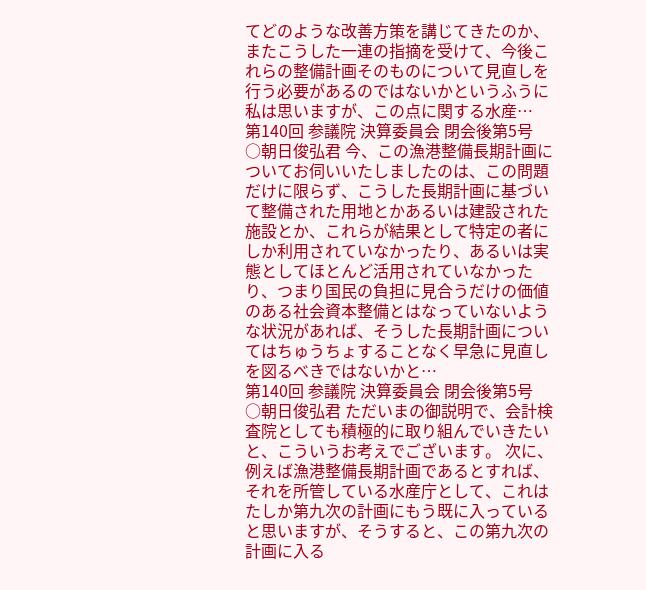てどのような改善方策を講じてきたのか、またこうした一連の指摘を受けて、今後これらの整備計画そのものについて見直しを行う必要があるのではないかというふうに私は思いますが、この点に関する水産…
第140回 参議院 決算委員会 閉会後第5号
○朝日俊弘君 今、この漁港整備長期計画についてお伺いいたしましたのは、この問題だけに限らず、こうした長期計画に基づいて整備された用地とかあるいは建設された施設とか、これらが結果として特定の者にしか利用されていなかったり、あるいは実態としてほとんど活用されていなかったり、つまり国民の負担に見合うだけの価値のある社会資本整備とはなっていないような状況があれば、そうした長期計画についてはちゅうちょすることなく早急に見直しを図るべきではないかと…
第140回 参議院 決算委員会 閉会後第5号
○朝日俊弘君 ただいまの御説明で、会計検査院としても積極的に取り組んでいきたいと、こういうお考えでございます。 次に、例えば漁港整備長期計画であるとすれば、それを所管している水産庁として、これはたしか第九次の計画にもう既に入っていると思いますが、そうすると、この第九次の計画に入る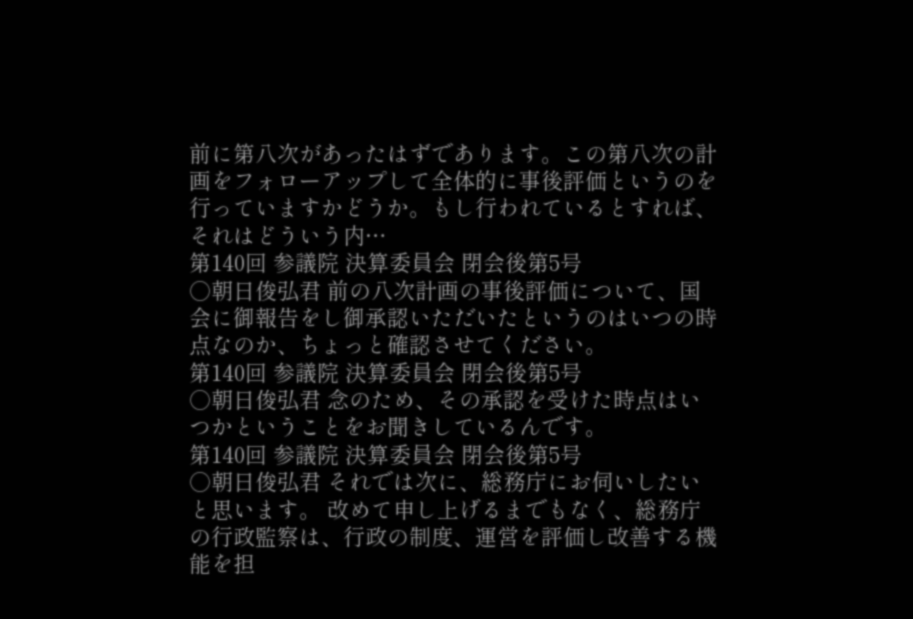前に第八次があったはずであります。この第八次の計画をフォローアップして全体的に事後評価というのを行っていますかどうか。もし行われているとすれば、それはどういう内…
第140回 参議院 決算委員会 閉会後第5号
○朝日俊弘君 前の八次計画の事後評価について、国会に御報告をし御承認いただいたというのはいつの時点なのか、ちょっと確認させてください。
第140回 参議院 決算委員会 閉会後第5号
○朝日俊弘君 念のため、その承認を受けた時点はいつかということをお聞きしているんです。
第140回 参議院 決算委員会 閉会後第5号
○朝日俊弘君 それでは次に、総務庁にお伺いしたいと思います。 改めて申し上げるまでもなく、総務庁の行政監察は、行政の制度、運営を評価し改善する機能を担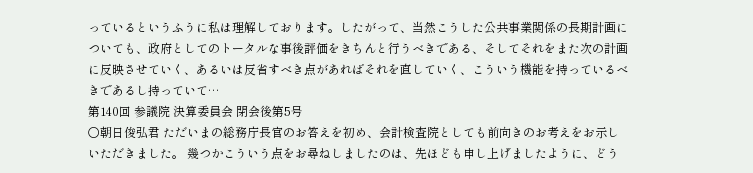っているというふうに私は理解しております。したがって、当然こうした公共事業関係の長期計画についても、政府としてのトータルな事後評価をきちんと行うべきである、そしてそれをまた次の計画に反映させていく、あるいは反省すべき点があればそれを直していく、こういう機能を持っているべきであるし持っていて…
第140回 参議院 決算委員会 閉会後第5号
○朝日俊弘君 ただいまの総務庁長官のお答えを初め、会計検査院としても前向きのお考えをお示しいただきました。 幾つかこういう点をお尋ねしましたのは、先ほども申し上げましたように、どう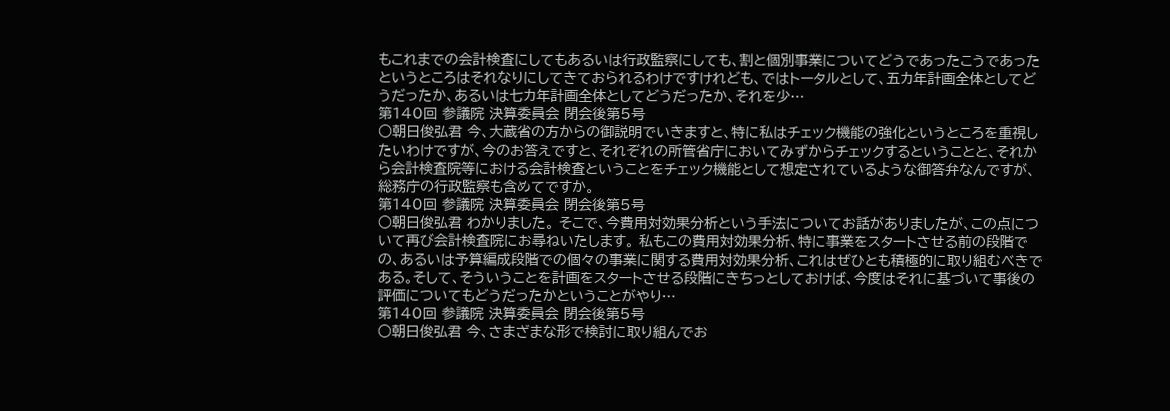もこれまでの会計検査にしてもあるいは行政監察にしても、割と個別事業についてどうであったこうであったというところはそれなりにしてきておられるわけですけれども、ではトータルとして、五カ年計画全体としてどうだったか、あるいは七カ年計画全体としてどうだったか、それを少…
第140回 参議院 決算委員会 閉会後第5号
○朝日俊弘君 今、大蔵省の方からの御説明でいきますと、特に私はチェック機能の強化というところを重視したいわけですが、今のお答えですと、それぞれの所管省庁においてみずからチェックするということと、それから会計検査院等における会計検査ということをチェック機能として想定されているような御答弁なんですが、総務庁の行政監察も含めてですか。
第140回 参議院 決算委員会 閉会後第5号
○朝日俊弘君 わかりました。 そこで、今費用対効果分析という手法についてお話がありましたが、この点について再び会計検査院にお尋ねいたします。 私もこの費用対効果分析、特に事業をスタートさせる前の段階での、あるいは予算編成段階での個々の事業に関する費用対効果分析、これはぜひとも積極的に取り組むべきである。そして、そういうことを計画をスタートさせる段階にきちっとしておけば、今度はそれに基づいて事後の評価についてもどうだったかということがやり…
第140回 参議院 決算委員会 閉会後第5号
○朝日俊弘君 今、さまざまな形で検討に取り組んでお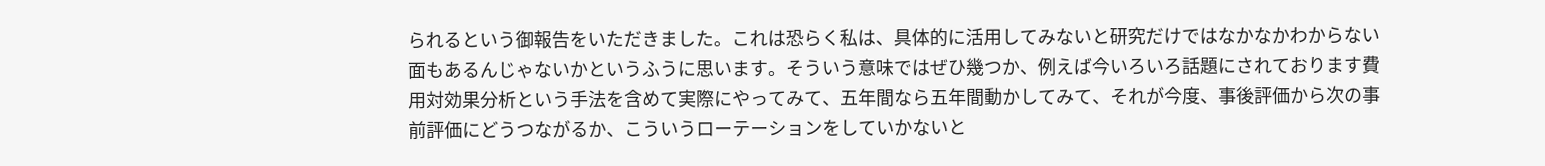られるという御報告をいただきました。これは恐らく私は、具体的に活用してみないと研究だけではなかなかわからない面もあるんじゃないかというふうに思います。そういう意味ではぜひ幾つか、例えば今いろいろ話題にされております費用対効果分析という手法を含めて実際にやってみて、五年間なら五年間動かしてみて、それが今度、事後評価から次の事前評価にどうつながるか、こういうローテーションをしていかないと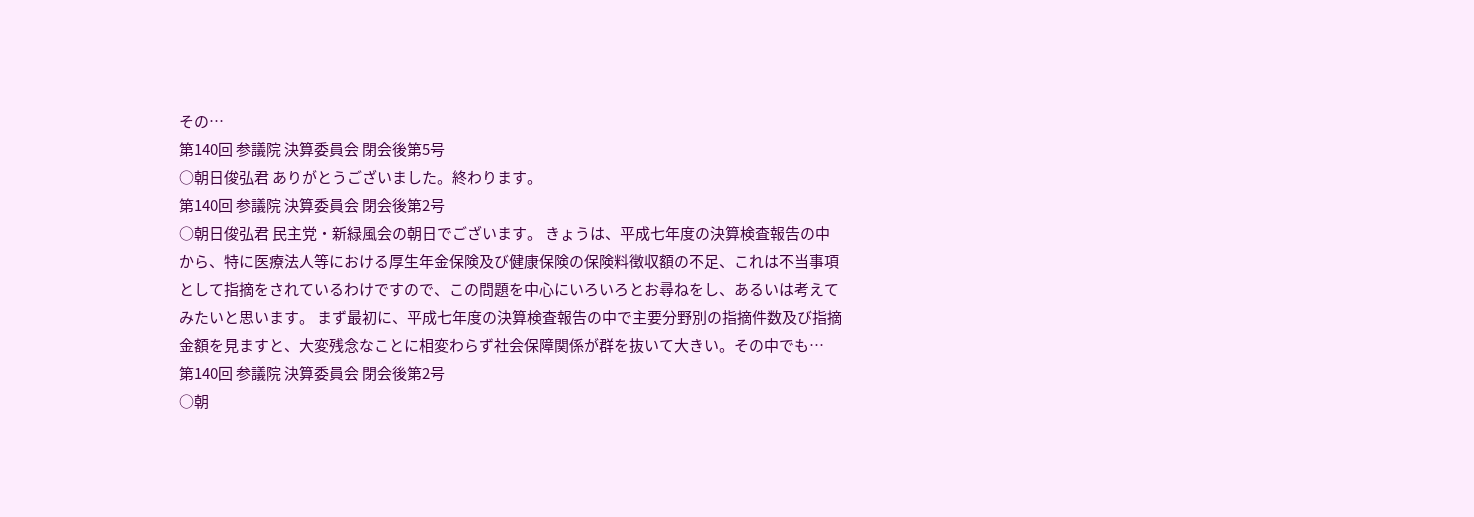その…
第140回 参議院 決算委員会 閉会後第5号
○朝日俊弘君 ありがとうございました。終わります。
第140回 参議院 決算委員会 閉会後第2号
○朝日俊弘君 民主党・新緑風会の朝日でございます。 きょうは、平成七年度の決算検査報告の中から、特に医療法人等における厚生年金保険及び健康保険の保険料徴収額の不足、これは不当事項として指摘をされているわけですので、この問題を中心にいろいろとお尋ねをし、あるいは考えてみたいと思います。 まず最初に、平成七年度の決算検査報告の中で主要分野別の指摘件数及び指摘金額を見ますと、大変残念なことに相変わらず社会保障関係が群を抜いて大きい。その中でも…
第140回 参議院 決算委員会 閉会後第2号
○朝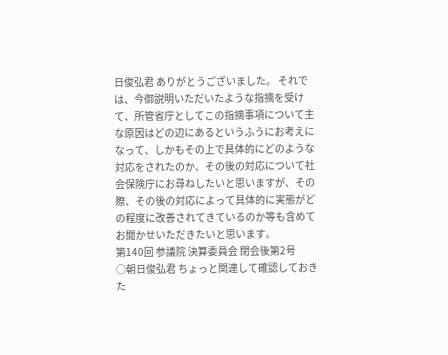日俊弘君 ありがとうございました。 それでは、今御説明いただいたような指摘を受けて、所管省庁としてこの指摘事項について主な原因はどの辺にあるというふうにお考えになって、しかもその上で具体的にどのような対応をされたのか、その後の対応について社会保険庁にお尋ねしたいと思いますが、その際、その後の対応によって具体的に実態がどの程度に改善されてきているのか等も含めてお聞かせいただきたいと思います。
第140回 参議院 決算委員会 閉会後第2号
○朝日俊弘君 ちょっと関連して確認しておきた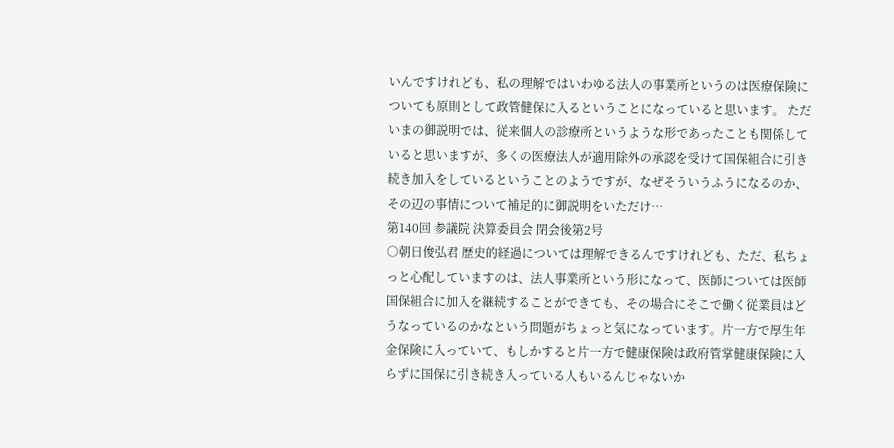いんですけれども、私の理解ではいわゆる法人の事業所というのは医療保険についても原則として政管健保に入るということになっていると思います。 ただいまの御説明では、従来個人の診療所というような形であったことも関係していると思いますが、多くの医療法人が適用除外の承認を受けて国保組合に引き続き加入をしているということのようですが、なぜそういうふうになるのか、その辺の事情について補足的に御説明をいただけ…
第140回 参議院 決算委員会 閉会後第2号
○朝日俊弘君 歴史的経過については理解できるんですけれども、ただ、私ちょっと心配していますのは、法人事業所という形になって、医師については医師国保組合に加入を継続することができても、その場合にそこで働く従業員はどうなっているのかなという問題がちょっと気になっています。片一方で厚生年金保険に入っていて、もしかすると片一方で健康保険は政府管掌健康保険に入らずに国保に引き続き入っている人もいるんじゃないか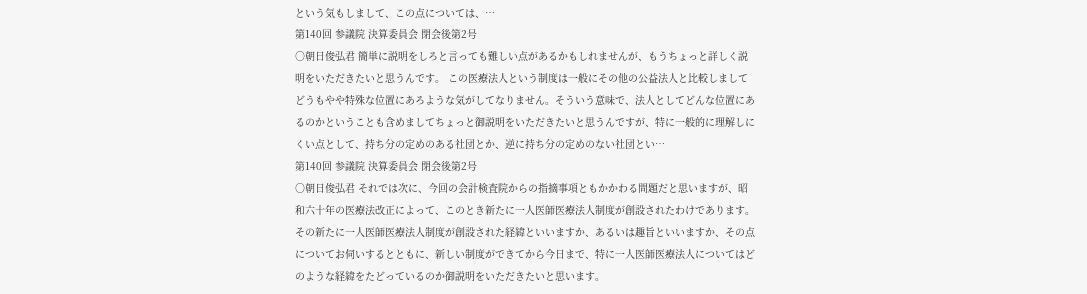という気もしまして、この点については、…
第140回 参議院 決算委員会 閉会後第2号
○朝日俊弘君 簡単に説明をしろと言っても難しい点があるかもしれませんが、もうちょっと詳しく説明をいただきたいと思うんです。 この医療法人という制度は一般にその他の公益法人と比較しましてどうもやや特殊な位置にあろような気がしてなりません。そういう意味で、法人としてどんな位置にあるのかということも含めましてちょっと御説明をいただきたいと思うんですが、特に一般的に理解しにくい点として、持ち分の定めのある社団とか、逆に持ち分の定めのない社団とい…
第140回 参議院 決算委員会 閉会後第2号
○朝日俊弘君 それでは次に、今回の会計検査院からの指摘事項ともかかわる問題だと思いますが、昭和六十年の医療法改正によって、このとき新たに一人医師医療法人制度が創設されたわけであります。その新たに一人医師医療法人制度が創設された経緯といいますか、あるいは趣旨といいますか、その点についてお伺いするとともに、新しい制度ができてから今日まで、特に一人医師医療法人についてはどのような経緯をたどっているのか御説明をいただきたいと思います。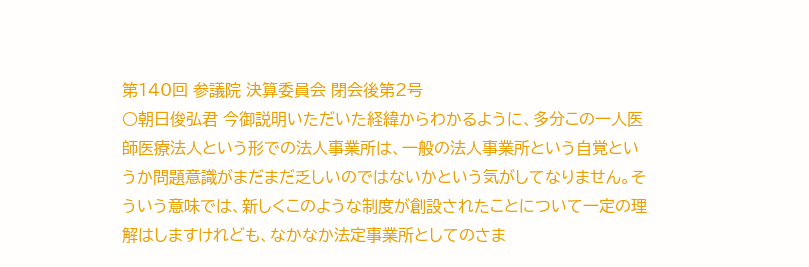第140回 参議院 決算委員会 閉会後第2号
○朝日俊弘君 今御説明いただいた経緯からわかるように、多分この一人医師医療法人という形での法人事業所は、一般の法人事業所という自覚というか問題意識がまだまだ乏しいのではないかという気がしてなりません。そういう意味では、新しくこのような制度が創設されたことについて一定の理解はしますけれども、なかなか法定事業所としてのさま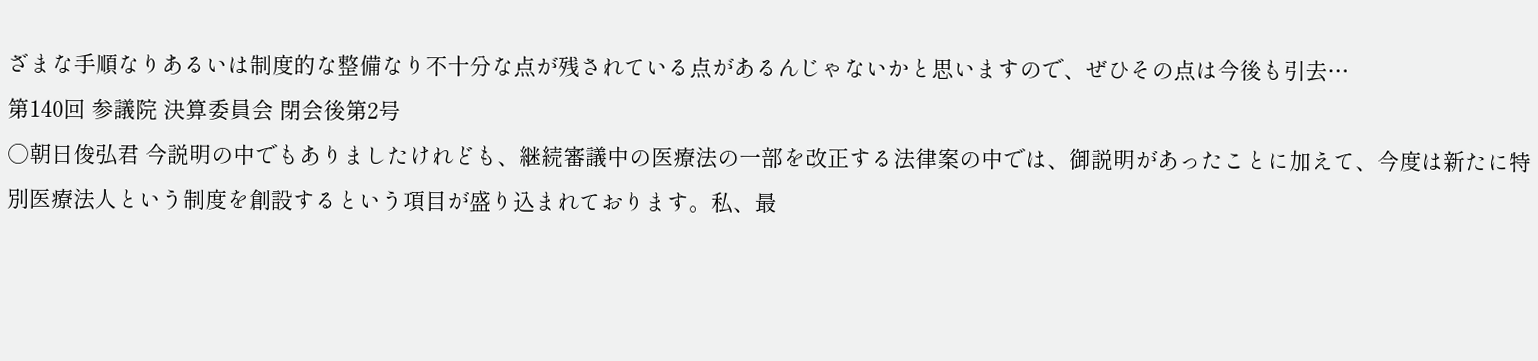ざまな手順なりあるいは制度的な整備なり不十分な点が残されている点があるんじゃないかと思いますので、ぜひその点は今後も引去…
第140回 参議院 決算委員会 閉会後第2号
○朝日俊弘君 今説明の中でもありましたけれども、継続審議中の医療法の一部を改正する法律案の中では、御説明があったことに加えて、今度は新たに特別医療法人という制度を創設するという項目が盛り込まれております。私、最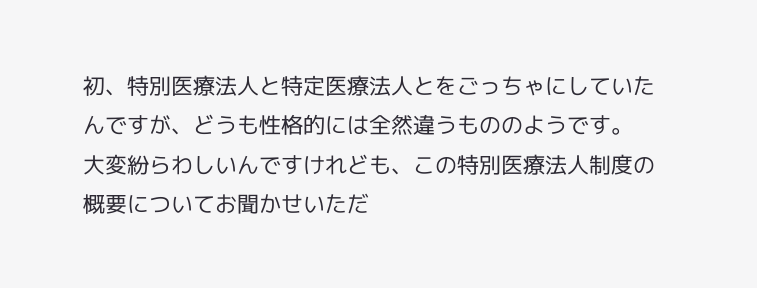初、特別医療法人と特定医療法人とをごっちゃにしていたんですが、どうも性格的には全然違うもののようです。 大変紛らわしいんですけれども、この特別医療法人制度の概要についてお聞かせいただ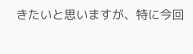きたいと思いますが、特に今回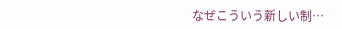なぜこういう新しい制…